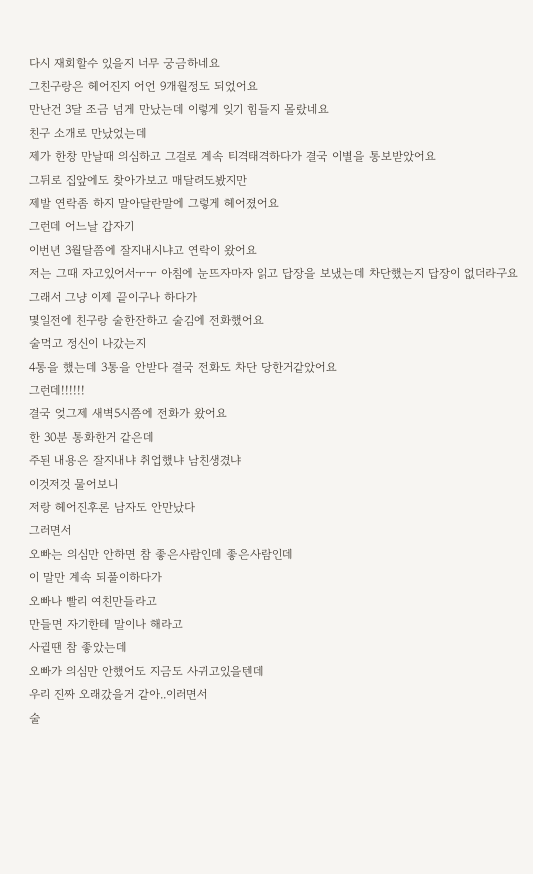다시 재회할수 있을지 너무 궁금하네요
그친구랑은 헤어진지 어언 9개월정도 되었어요
만난건 3달 조금 넘게 만났는데 이렇게 잊기 힘들지 몰랐네요
친구 소개로 만났었는데
제가 한창 만날때 의심하고 그걸로 계속 티격태격하다가 결국 이별을 통보받았어요
그뒤로 집앞에도 찾아가보고 매달려도봤지만
제발 연락좀 하지 말아달란말에 그렇게 헤어졌어요
그런데 어느날 갑자기
이번년 3월달쯤에 잘지내시냐고 연락이 왔어요
저는 그때 자고있어서ㅜㅜ 아침에 눈뜨자마자 읽고 답장을 보냈는데 차단했는지 답장이 없더라구요
그래서 그냥 이제 끝이구나 하다가
몇일전에 친구랑 술한잔하고 술김에 전화했어요
술먹고 정신이 나갔는지
4통을 했는데 3통을 안받다 결국 전화도 차단 당한거같았어요
그런데!!!!!!
결국 엊그제 새벽5시쯤에 전화가 왔어요
한 30분 통화한거 같은데
주된 내용은 잘지내냐 취업했냐 남친생겼냐
이것저것 물어보니
저랑 헤어진후론 남자도 안만났다
그러면서
오빠는 의심만 안하면 참 좋은사람인데 좋은사람인데
이 말만 계속 되풀이하다가
오빠나 빨리 여친만들라고
만들면 자기한테 말이나 해라고
사귈땐 참 좋았는데
오빠가 의심만 안했어도 지금도 사귀고있을텐데
우리 진짜 오래갔을거 같아..이러면서
술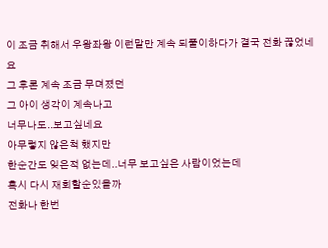이 조금 취해서 우왕좌왕 이런말만 계속 되풀이하다가 결국 전화 끊었네요
그 후론 계속 조금 무뎌졌던
그 아이 생각이 계속나고
너무나도..보고싶네요
아무렇지 않은척 했지만
한순간도 잊은적 없는데..너무 보고싶은 사람이었는데
혹시 다시 재회할순있을까
전화나 한번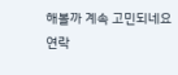해볼까 계속 고민되네요
연락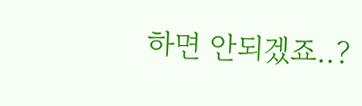하면 안되겠죠..?